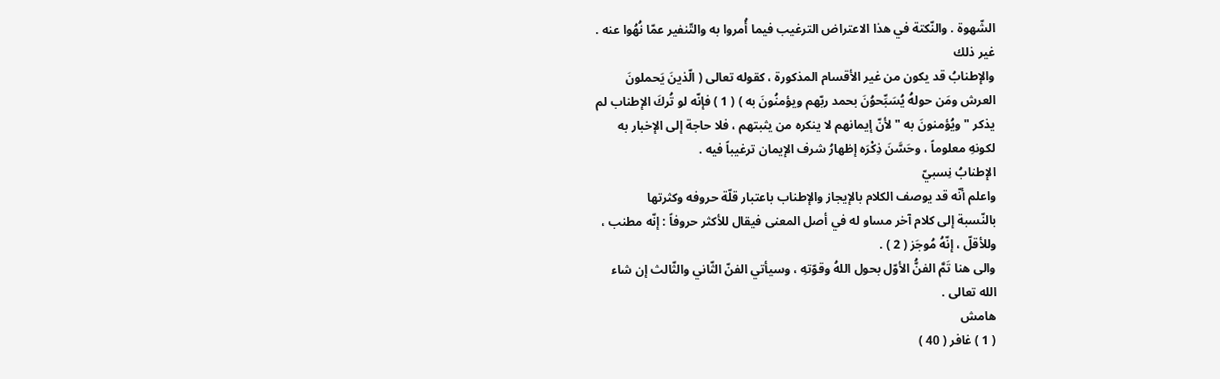الشّهوة . والنّكتة في هذا الاعتراض الترغيب فيما أُمروا به والتّنفير عمّا نُهُوا عنه .
غير ذلك
والإطنابُ قد يكون من غير الأقسام المذكورة ، كقوله تعالى ( الّذينَ يَحملونَ
العرش ومَن حولهُ يُسَبِّحوُنَ بحمد ربّهم ويؤمنُونَ به ) ( 1 ) فإنّه لو تُركَ الإطناب لم
يذكر " ويُؤمنونَ به " لأنّ إيمانهم لا ينكره من يثبتهم ، فلا حاجة إلى الإخبار به
لكونهِ معلوماً ، وحَسَّنَ ذِكْرَه إظهارُ شرف الإيمان ترغيباً فيه .
الإطنابُ نِسبيّ
واعلم أنّه قد يوصف الكلام بالإيجاز والإطناب باعتبار قلّة حروفه وكثرتها
بالنّسبة إلى كلام آخر مساو له في أصل المعنى فيقال للأكثر حروفاً : إنّه مطنب ،
وللأقلّ ، إنّهُ مُوجَز ( 2 ) .
والى هنا تَمَّ الفنُّ الأوّل بحول اللهُ وقوّتهِ ، وسيأتي الفنّ الثّاني والثّالث إن شاء
الله تعالى .
هامش
( 1 ) غافر ( 40 )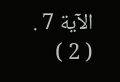الآية 7 .
( 2 )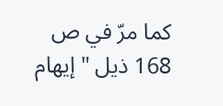كما مرّ في ص 168 ذيل " إيهام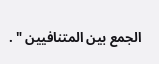الجمع بين المتنافيين " .